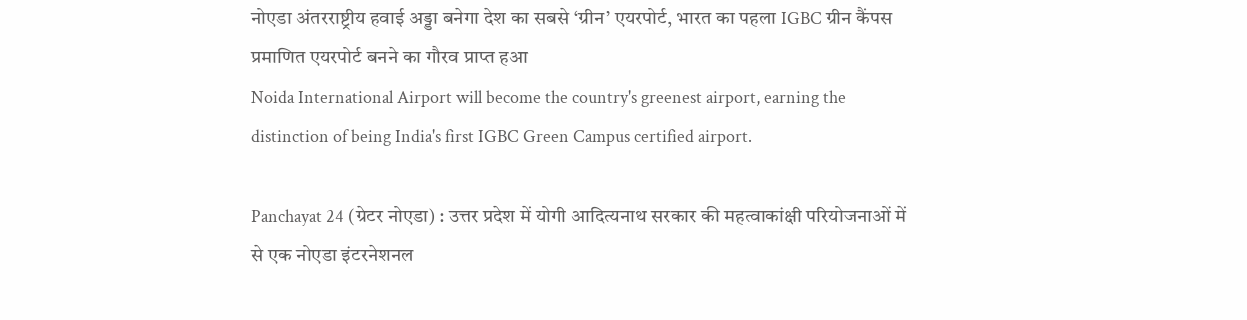नोएडा अंतरराष्ट्रीय हवाई अड्डा बनेगा देश का सबसे ‘ग्रीन’ एयरपोर्ट, भारत का पहला IGBC ग्रीन कैंपस प्रमाणित एयरपोर्ट बनने का गौरव प्राप्त हआ
Noida International Airport will become the country's greenest airport, earning the distinction of being India's first IGBC Green Campus certified airport.

Panchayat 24 (ग्रेटर नोएडा) : उत्तर प्रदेश में योगी आदित्यनाथ सरकार की महत्वाकांक्षी परियोजनाओं में से एक नोएडा इंटरनेशनल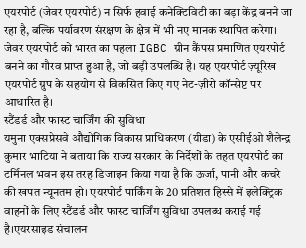एयरपोर्ट (जेवर एयरपोर्ट) न सिर्फ हवाई कनेक्टिविटी का बड़ा केंद्र बनने जा रहा है, बल्कि पर्यावरण संरक्षण के क्षेत्र में भी नए मानक स्थापित करेगा। जेवर एयरपोर्ट को भारत का पहला IGBC ग्रीन कैंपस प्रमाणित एयरपोर्ट बनने का गौरव प्राप्त हुआ है, जो बड़ी उपलब्धि है। यह एयरपोर्ट ज़्यूरिख एयरपोर्ट ग्रुप के सहयोग से विकसित किए गए नेट-ज़ीरो कॉन्सेप्ट पर आधारित है।
स्टैंडर्ड और फास्ट चार्जिंग की सुविधा
यमुना एक्सप्रेसवे औद्योगिक विकास प्राधिकरण (यीडा) के एसीईओ शैलेन्द्र कुमार भाटिया ने बताया कि राज्य सरकार के निर्देशों के तहत एयरपोर्ट का टर्मिनल भवन इस तरह डिजाइन किया गया है कि ऊर्जा, पानी और कचरे की खपत न्यूनतम हो। एयरपोर्ट पार्किंग के 20 प्रतिशत हिस्से में इलेक्ट्रिक वाहनों के लिए स्टैंडर्ड और फास्ट चार्जिंग सुविधा उपलब्ध कराई गई है।एयरसाइड संचालन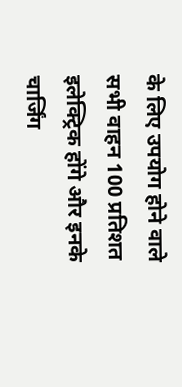के लिए उपयोग होने वाले सभी वाहन 100 प्रतिशत इलेक्ट्रिक होंगे और इनके चार्जिंग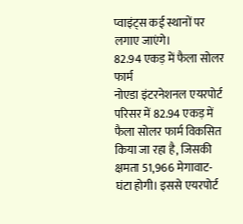प्वाइंट्स कई स्थानों पर लगाए जाएंगे।
82.94 एकड़ में फैला सोलर फार्म
नोएडा इंटरनेशनल एयरपोर्ट परिसर में 82.94 एकड़ में फैला सोलर फार्म विकसित किया जा रहा है, जिसकी क्षमता 51,966 मेगावाट-घंटा होगी। इससे एयरपोर्ट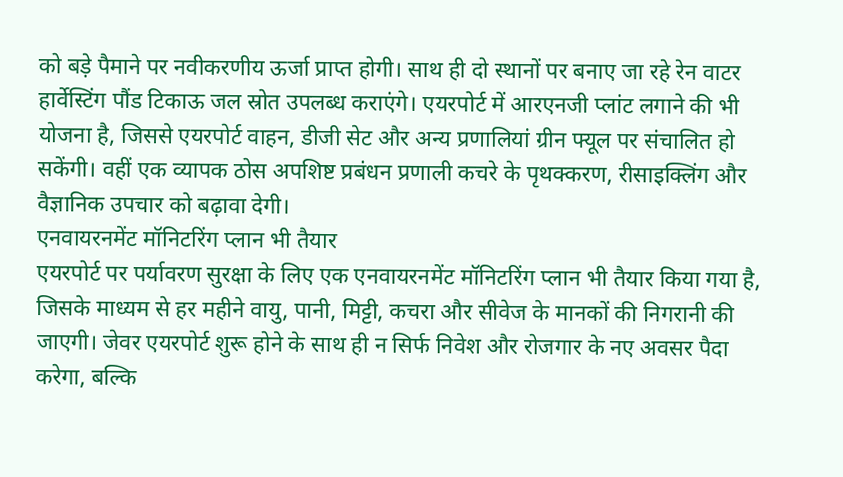को बड़े पैमाने पर नवीकरणीय ऊर्जा प्राप्त होगी। साथ ही दो स्थानों पर बनाए जा रहे रेन वाटर हार्वेस्टिंग पौंड टिकाऊ जल स्रोत उपलब्ध कराएंगे। एयरपोर्ट में आरएनजी प्लांट लगाने की भी योजना है, जिससे एयरपोर्ट वाहन, डीजी सेट और अन्य प्रणालियां ग्रीन फ्यूल पर संचालित हो सकेंगी। वहीं एक व्यापक ठोस अपशिष्ट प्रबंधन प्रणाली कचरे के पृथक्करण, रीसाइक्लिंग और वैज्ञानिक उपचार को बढ़ावा देगी।
एनवायरनमेंट मॉनिटरिंग प्लान भी तैयार
एयरपोर्ट पर पर्यावरण सुरक्षा के लिए एक एनवायरनमेंट मॉनिटरिंग प्लान भी तैयार किया गया है, जिसके माध्यम से हर महीने वायु, पानी, मिट्टी, कचरा और सीवेज के मानकों की निगरानी की जाएगी। जेवर एयरपोर्ट शुरू होने के साथ ही न सिर्फ निवेश और रोजगार के नए अवसर पैदा करेगा, बल्कि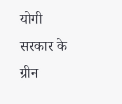योगी सरकार के ग्रीन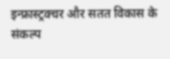इन्फ्रास्ट्रक्चर और सतत विकास के संकल्प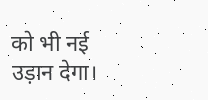को भी नई उड़ान देगा।